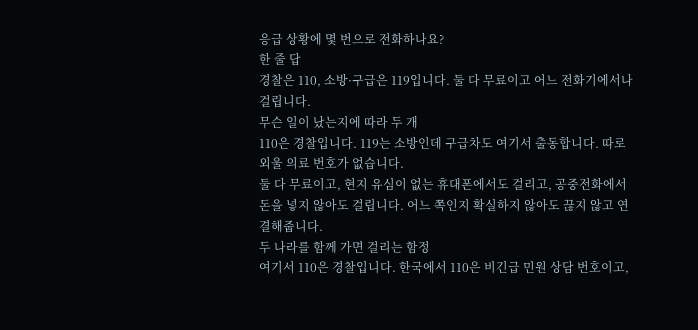응급 상황에 몇 번으로 전화하나요?
한 줄 답
경찰은 110, 소방·구급은 119입니다. 둘 다 무료이고 어느 전화기에서나 걸립니다.
무슨 일이 났는지에 따라 두 개
110은 경찰입니다. 119는 소방인데 구급차도 여기서 출동합니다. 따로 외울 의료 번호가 없습니다.
둘 다 무료이고, 현지 유심이 없는 휴대폰에서도 걸리고, 공중전화에서 돈을 넣지 않아도 걸립니다. 어느 쪽인지 확실하지 않아도 끊지 않고 연결해줍니다.
두 나라를 함께 가면 걸리는 함정
여기서 110은 경찰입니다. 한국에서 110은 비긴급 민원 상담 번호이고,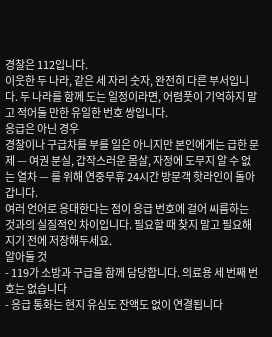경찰은 112입니다.
이웃한 두 나라, 같은 세 자리 숫자, 완전히 다른 부서입니다. 두 나라를 함께 도는 일정이라면, 어렴풋이 기억하지 말고 적어둘 만한 유일한 번호 쌍입니다.
응급은 아닌 경우
경찰이나 구급차를 부를 일은 아니지만 본인에게는 급한 문제 — 여권 분실, 갑작스러운 몸살, 자정에 도무지 알 수 없는 열차 — 를 위해 연중무휴 24시간 방문객 핫라인이 돌아갑니다.
여러 언어로 응대한다는 점이 응급 번호에 걸어 씨름하는 것과의 실질적인 차이입니다. 필요할 때 찾지 말고 필요해지기 전에 저장해두세요.
알아둘 것
- 119가 소방과 구급을 함께 담당합니다. 의료용 세 번째 번호는 없습니다
- 응급 통화는 현지 유심도 잔액도 없이 연결됩니다